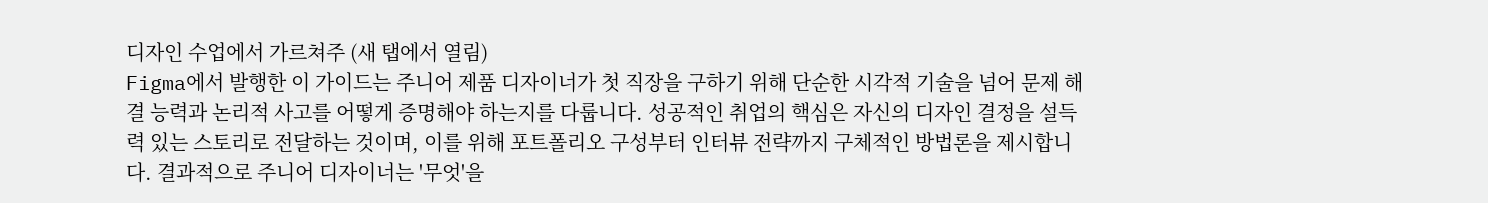디자인 수업에서 가르쳐주 (새 탭에서 열림)
Figma에서 발행한 이 가이드는 주니어 제품 디자이너가 첫 직장을 구하기 위해 단순한 시각적 기술을 넘어 문제 해결 능력과 논리적 사고를 어떻게 증명해야 하는지를 다룹니다. 성공적인 취업의 핵심은 자신의 디자인 결정을 설득력 있는 스토리로 전달하는 것이며, 이를 위해 포트폴리오 구성부터 인터뷰 전략까지 구체적인 방법론을 제시합니다. 결과적으로 주니어 디자이너는 '무엇'을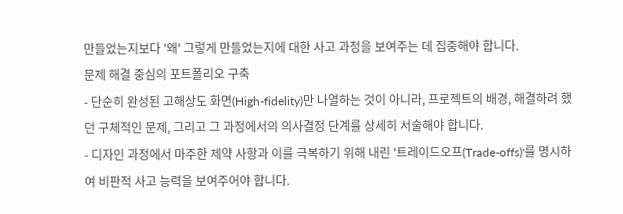만들었는지보다 '왜' 그렇게 만들었는지에 대한 사고 과정을 보여주는 데 집중해야 합니다.
문제 해결 중심의 포트폴리오 구축
- 단순히 완성된 고해상도 화면(High-fidelity)만 나열하는 것이 아니라, 프로젝트의 배경, 해결하려 했던 구체적인 문제, 그리고 그 과정에서의 의사결정 단계를 상세히 서술해야 합니다.
- 디자인 과정에서 마주한 제약 사항과 이를 극복하기 위해 내린 '트레이드오프(Trade-offs)'를 명시하여 비판적 사고 능력을 보여주어야 합니다.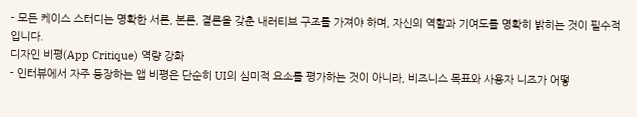- 모든 케이스 스터디는 명확한 서론, 본론, 결론을 갖춘 내러티브 구조를 가져야 하며, 자신의 역할과 기여도를 명확히 밝히는 것이 필수적입니다.
디자인 비평(App Critique) 역량 강화
- 인터뷰에서 자주 등장하는 앱 비평은 단순히 UI의 심미적 요소를 평가하는 것이 아니라, 비즈니스 목표와 사용자 니즈가 어떻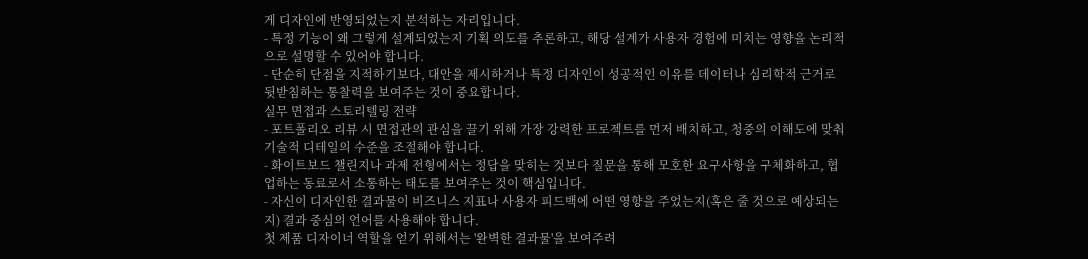게 디자인에 반영되었는지 분석하는 자리입니다.
- 특정 기능이 왜 그렇게 설계되었는지 기획 의도를 추론하고, 해당 설계가 사용자 경험에 미치는 영향을 논리적으로 설명할 수 있어야 합니다.
- 단순히 단점을 지적하기보다, 대안을 제시하거나 특정 디자인이 성공적인 이유를 데이터나 심리학적 근거로 뒷받침하는 통찰력을 보여주는 것이 중요합니다.
실무 면접과 스토리텔링 전략
- 포트폴리오 리뷰 시 면접관의 관심을 끌기 위해 가장 강력한 프로젝트를 먼저 배치하고, 청중의 이해도에 맞춰 기술적 디테일의 수준을 조절해야 합니다.
- 화이트보드 챌린지나 과제 전형에서는 정답을 맞히는 것보다 질문을 통해 모호한 요구사항을 구체화하고, 협업하는 동료로서 소통하는 태도를 보여주는 것이 핵심입니다.
- 자신이 디자인한 결과물이 비즈니스 지표나 사용자 피드백에 어떤 영향을 주었는지(혹은 줄 것으로 예상되는지) 결과 중심의 언어를 사용해야 합니다.
첫 제품 디자이너 역할을 얻기 위해서는 '완벽한 결과물'을 보여주려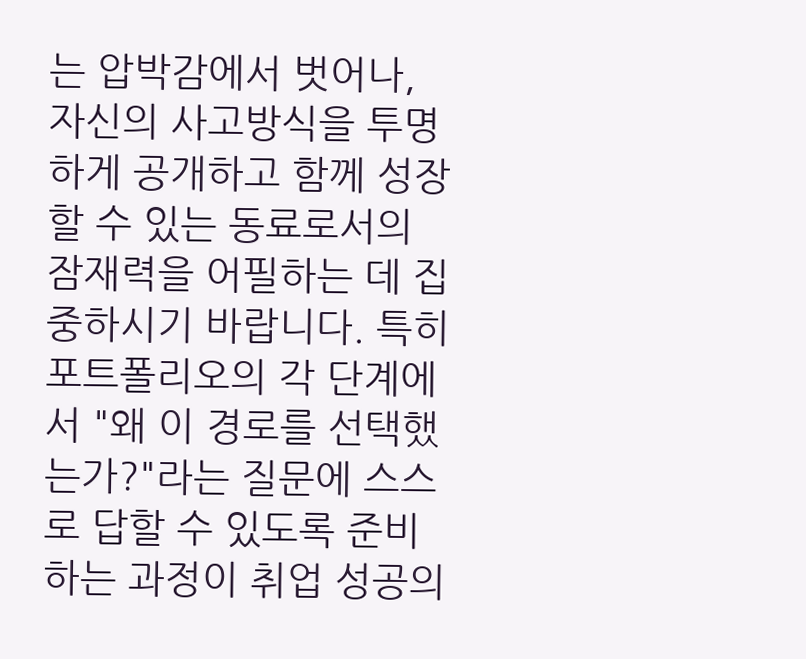는 압박감에서 벗어나, 자신의 사고방식을 투명하게 공개하고 함께 성장할 수 있는 동료로서의 잠재력을 어필하는 데 집중하시기 바랍니다. 특히 포트폴리오의 각 단계에서 "왜 이 경로를 선택했는가?"라는 질문에 스스로 답할 수 있도록 준비하는 과정이 취업 성공의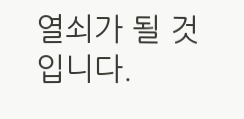열쇠가 될 것입니다.